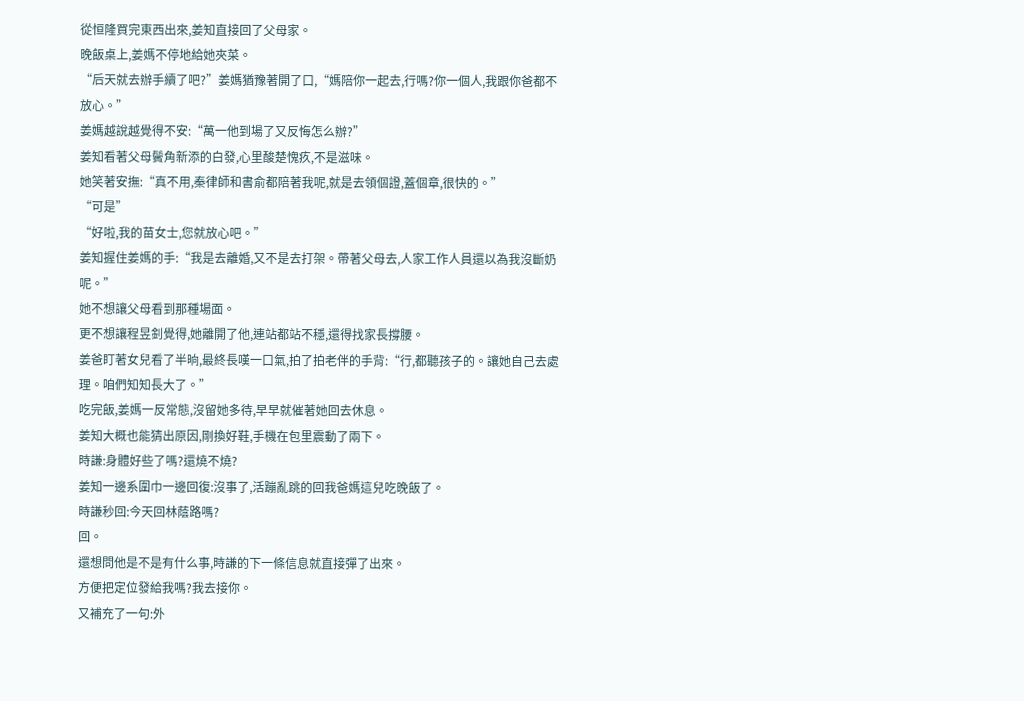從恒隆買完東西出來,姜知直接回了父母家。
晚飯桌上,姜媽不停地給她夾菜。
“后天就去辦手續了吧?”姜媽猶豫著開了口,“媽陪你一起去,行嗎?你一個人,我跟你爸都不放心。”
姜媽越說越覺得不安:“萬一他到場了又反悔怎么辦?”
姜知看著父母鬢角新添的白發,心里酸楚愧疚,不是滋味。
她笑著安撫:“真不用,秦律師和書俞都陪著我呢,就是去領個證,蓋個章,很快的。”
“可是”
“好啦,我的苗女士,您就放心吧。”
姜知握住姜媽的手:“我是去離婚,又不是去打架。帶著父母去,人家工作人員還以為我沒斷奶呢。”
她不想讓父母看到那種場面。
更不想讓程昱釗覺得,她離開了他,連站都站不穩,還得找家長撐腰。
姜爸盯著女兒看了半晌,最終長嘆一口氣,拍了拍老伴的手背:“行,都聽孩子的。讓她自己去處理。咱們知知長大了。”
吃完飯,姜媽一反常態,沒留她多待,早早就催著她回去休息。
姜知大概也能猜出原因,剛換好鞋,手機在包里震動了兩下。
時謙:身體好些了嗎?還燒不燒?
姜知一邊系圍巾一邊回復:沒事了,活蹦亂跳的回我爸媽這兒吃晚飯了。
時謙秒回:今天回林蔭路嗎?
回。
還想問他是不是有什么事,時謙的下一條信息就直接彈了出來。
方便把定位發給我嗎?我去接你。
又補充了一句:外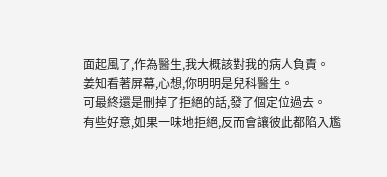面起風了,作為醫生,我大概該對我的病人負責。
姜知看著屏幕,心想,你明明是兒科醫生。
可最終還是刪掉了拒絕的話,發了個定位過去。
有些好意,如果一味地拒絕,反而會讓彼此都陷入尷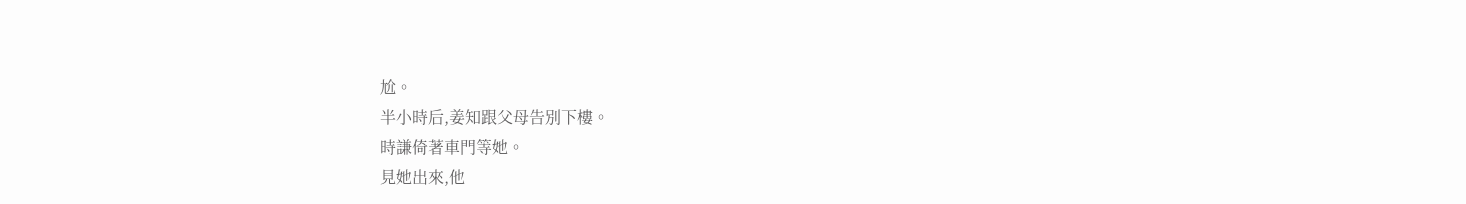尬。
半小時后,姜知跟父母告別下樓。
時謙倚著車門等她。
見她出來,他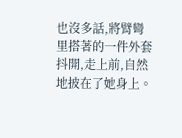也沒多話,將臂彎里搭著的一件外套抖開,走上前,自然地披在了她身上。